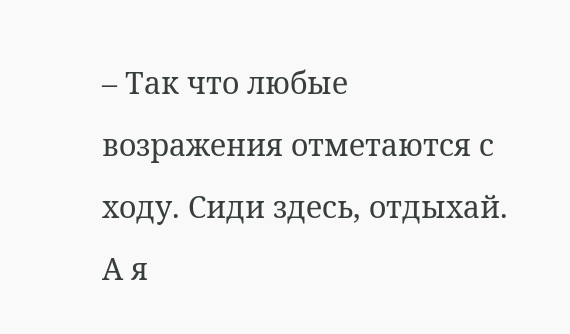– Так что любые возражения отметаются с ходу. Сиди здесь, отдыхай. А я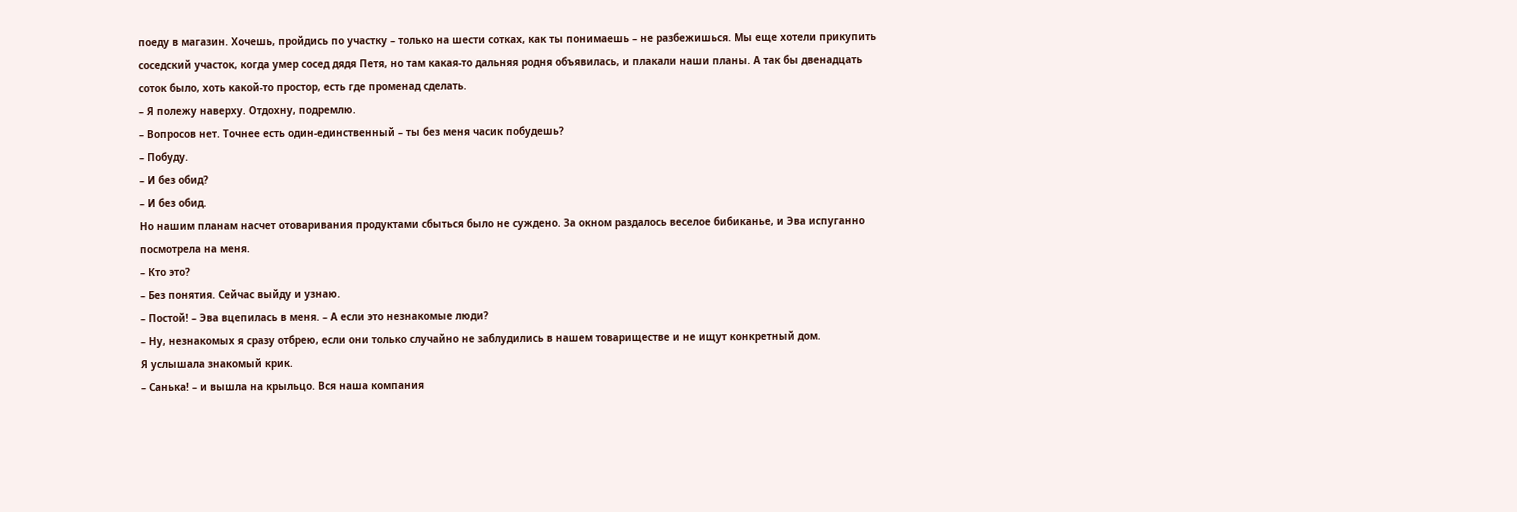поеду в магазин. Хочешь, пройдись по участку – только на шести сотках, как ты понимаешь – не разбежишься. Мы еще хотели прикупить соседский участок, когда умер сосед дядя Петя, но там какая-то дальняя родня объявилась, и плакали наши планы. А так бы двенадцать соток было, хоть какой-то простор, есть где променад сделать.
– Я полежу наверху. Отдохну, подремлю.
– Вопросов нет. Точнее есть один-единственный – ты без меня часик побудешь?
– Побуду.
– И без обид?
– И без обид.
Но нашим планам насчет отоваривания продуктами сбыться было не суждено. За окном раздалось веселое бибиканье, и Эва испуганно посмотрела на меня.
– Кто это?
– Без понятия. Сейчас выйду и узнаю.
– Постой! – Эва вцепилась в меня. – А если это незнакомые люди?
– Ну, незнакомых я сразу отбрею, если они только случайно не заблудились в нашем товариществе и не ищут конкретный дом.
Я услышала знакомый крик.
– Санька! – и вышла на крыльцо. Вся наша компания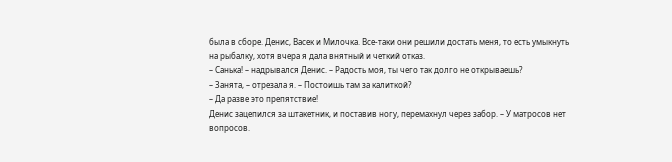была в сборе. Денис, Васек и Милочка. Все-таки они решили достать меня, то есть умыкнуть на рыбалку, хотя вчера я дала внятный и четкий отказ.
– Санька! – надрывался Денис. – Радость моя, ты чего так долго не открываешь?
– Занята, – отрезала я. – Постоишь там за калиткой?
– Да разве это препятствие!
Денис зацепился за штакетник, и поставив ногу, перемахнул через забор. – У матросов нет вопросов.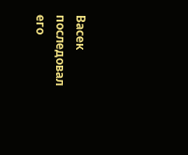Васек последовал его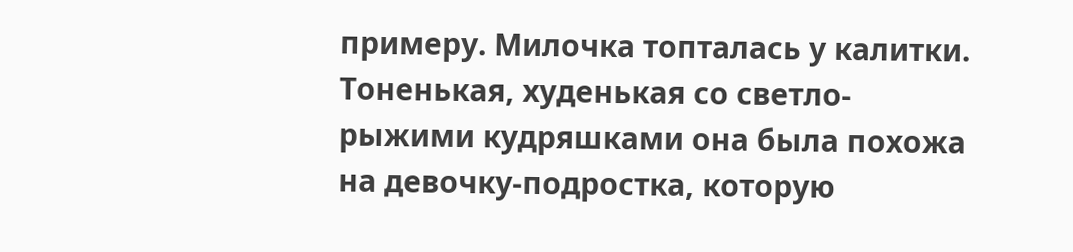примеру. Милочка топталась у калитки. Тоненькая, худенькая со светло-рыжими кудряшками она была похожа на девочку-подростка, которую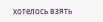хотелось взять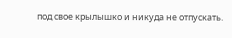под свое крылышко и никуда не отпускать.